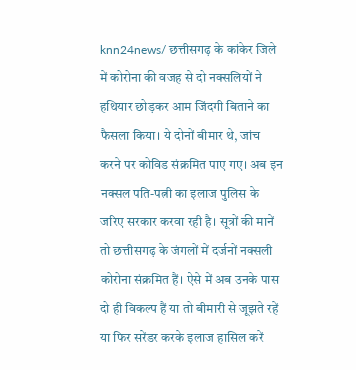knn24news/ छत्तीसगढ़ के कांकेर जिले में कोरोना की वजह से दो नक्सलियों ने हथियार छोड़कर आम जिंदगी बिताने का फैसला किया। ये दोनों बीमार थे, जांच करने पर कोविड संक्रमित पाए गए। अब इन नक्सल पति-पत्नी का इलाज पुलिस के जरिए सरकार करवा रही है। सूत्रों की मानें तो छत्तीसगढ़ के जंगलों में दर्जनों नक्सली कोरोना संक्रमित हैं। ऐसे में अब उनके पास दो ही विकल्प हैं या तो बीमारी से जूझते रहें या फिर सरेंडर करके इलाज हासिल करें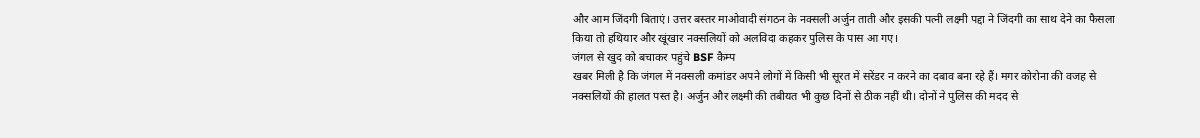और आम जिंदगी बिताएं। उत्तर बस्तर माओवादी संगठन के नक्सली अर्जुन ताती और इसकी पत्नी लक्ष्मी पद्दा ने जिंदगी का साथ देने का फैसला किया तो हथियार और खूंखार नक्सलियों को अलविदा कहकर पुलिस के पास आ गए।
जंगल से खुद को बचाकर पहुंचे BSF कैम्प
खबर मिली है कि जंगल में नक्सली कमांडर अपने लोगों में किसी भी सूरत में सरेंडर न करने का दबाव बना रहे हैं। मगर कोरोना की वजह से नक्सलियों की हालत पस्त है। अर्जुन और लक्ष्मी की तबीयत भी कुछ दिनों से ठीक नहीं थी। दोनों ने पुलिस की मदद से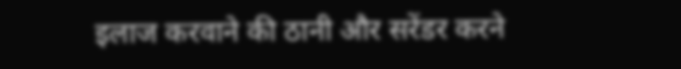इलाज करवाने की ठानी और सरेंडर करने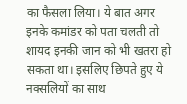का फैसला लिया। ये बात अगर इनके कमांडर को पता चलती तो शायद इनकी जान को भी खतरा हो सकता था। इसलिए छिपते हुए ये नक्सलियों का साथ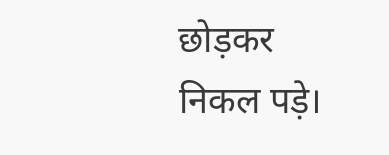छोड़कर निकल पड़े।